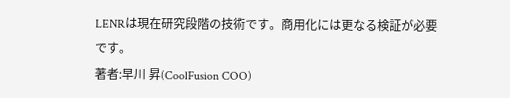LENRは現在研究段階の技術です。商用化には更なる検証が必要です。
著者:早川 昇(CoolFusion COO)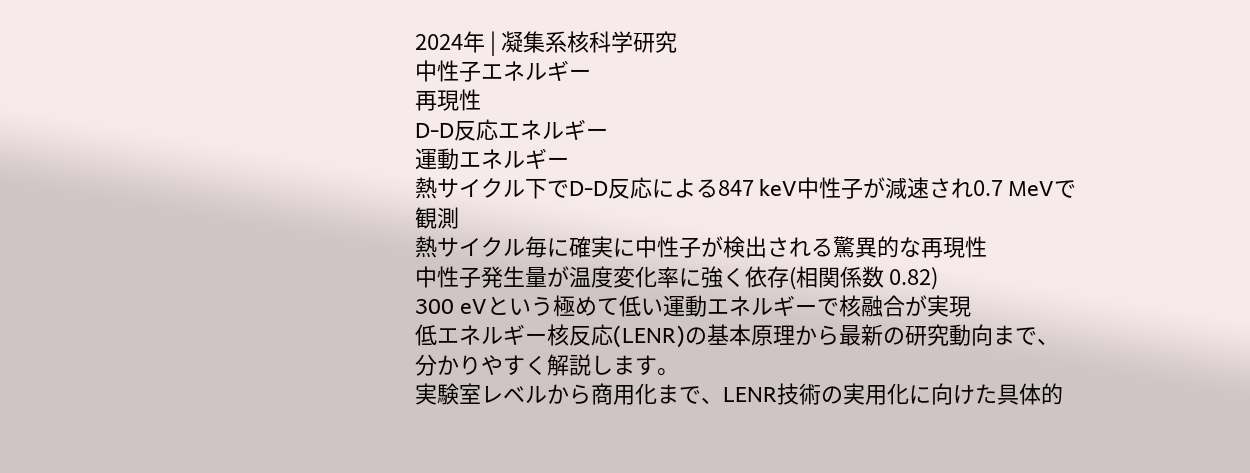2024年 | 凝集系核科学研究
中性子エネルギー
再現性
D-D反応エネルギー
運動エネルギー
熱サイクル下でD-D反応による847 keV中性子が減速され0.7 MeVで観測
熱サイクル毎に確実に中性子が検出される驚異的な再現性
中性子発生量が温度変化率に強く依存(相関係数 0.82)
300 eVという極めて低い運動エネルギーで核融合が実現
低エネルギー核反応(LENR)の基本原理から最新の研究動向まで、分かりやすく解説します。
実験室レベルから商用化まで、LENR技術の実用化に向けた具体的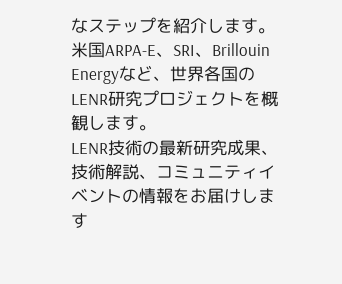なステップを紹介します。
米国ARPA-E、SRI、Brillouin Energyなど、世界各国のLENR研究プロジェクトを概観します。
LENR技術の最新研究成果、技術解説、コミュニティイベントの情報をお届けします